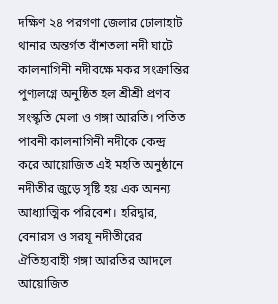দক্ষিণ ২৪ পরগণা জেলার ঢোলাহাট থানার অন্তর্গত বাঁশতলা নদী ঘাটে কালনাগিনী নদীবক্ষে মকর সংক্রান্তির পুণ্যলগ্নে অনুষ্ঠিত হল শ্রীশ্রী প্রণব সংস্কৃতি মেলা ও গঙ্গা আরতি। পতিত পাবনী কালনাগিনী নদীকে কেন্দ্র করে আয়োজিত এই মহতি অনুষ্ঠানে নদীতীর জুড়ে সৃষ্টি হয় এক অনন্য আধ্যাত্মিক পরিবেশ। হরিদ্বার, বেনারস ও সরযূ নদীতীরের ঐতিহ্যবাহী গঙ্গা আরতির আদলে আয়োজিত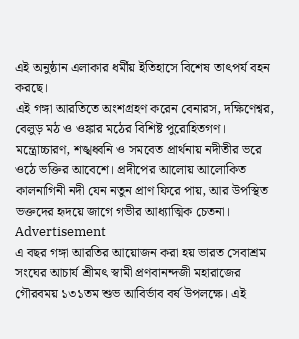এই অনুষ্ঠান এলাকার ধর্মীয় ইতিহাসে বিশেষ তাৎপর্য বহন করছে।
এই গঙ্গা আরতিতে অংশগ্রহণ করেন বেনারস, দক্ষিণেশ্বর, বেলুড় মঠ ও ওঙ্কার মঠের বিশিষ্ট পুরোহিতগণ। মন্ত্রোচ্চারণ, শঙ্খধ্বনি ও সমবেত প্রার্থনায় নদীতীর ভরে ওঠে ভক্তির আবেশে। প্রদীপের আলোয় আলোকিত কালনাগিনী নদী যেন নতুন প্রাণ ফিরে পায়, আর উপস্থিত ভক্তদের হৃদয়ে জাগে গভীর আধ্যাত্মিক চেতনা।
Advertisement
এ বছর গঙ্গা আরতির আয়োজন করা হয় ভারত সেবাশ্রম সংঘের আচার্য শ্রীমৎ স্বামী প্রণবানন্দজী মহারাজের গৌরবময় ১৩১তম শুভ আবির্ভাব বর্ষ উপলক্ষে। এই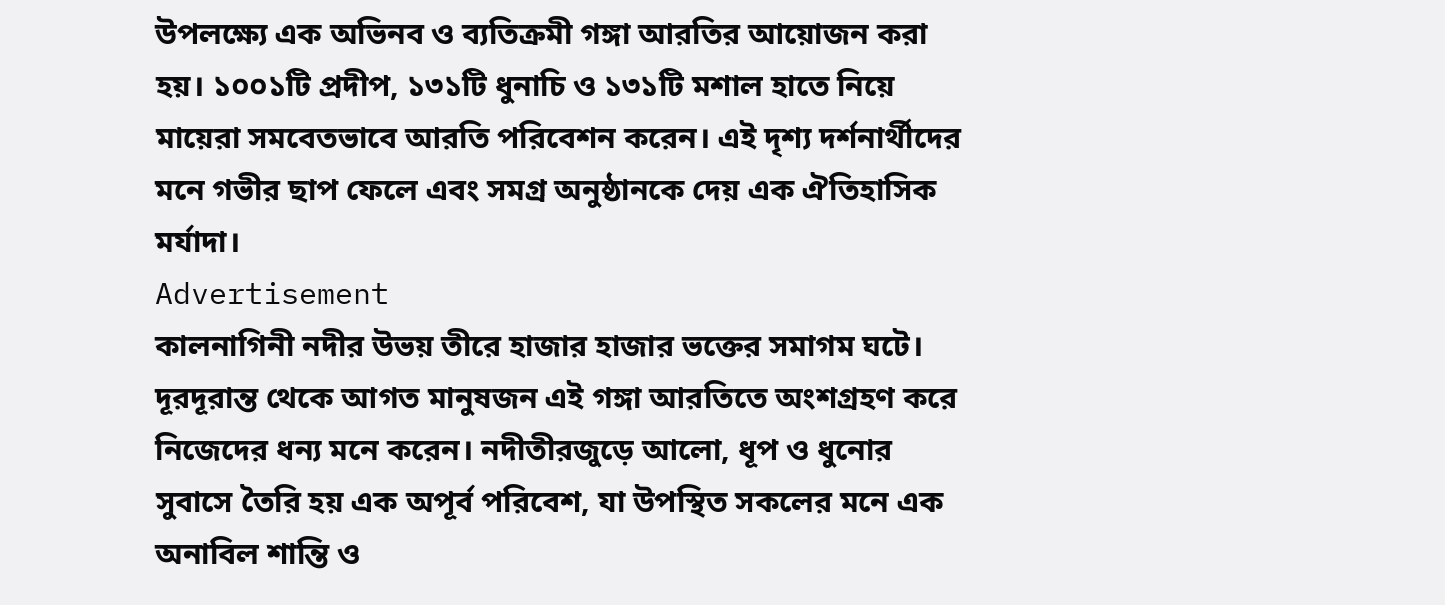উপলক্ষ্যে এক অভিনব ও ব্যতিক্রমী গঙ্গা আরতির আয়োজন করা হয়। ১০০১টি প্রদীপ, ১৩১টি ধুনাচি ও ১৩১টি মশাল হাতে নিয়ে মায়েরা সমবেতভাবে আরতি পরিবেশন করেন। এই দৃশ্য দর্শনার্থীদের মনে গভীর ছাপ ফেলে এবং সমগ্র অনুষ্ঠানকে দেয় এক ঐতিহাসিক মর্যাদা।
Advertisement
কালনাগিনী নদীর উভয় তীরে হাজার হাজার ভক্তের সমাগম ঘটে। দূরদূরান্ত থেকে আগত মানুষজন এই গঙ্গা আরতিতে অংশগ্রহণ করে নিজেদের ধন্য মনে করেন। নদীতীরজুড়ে আলো, ধূপ ও ধুনোর সুবাসে তৈরি হয় এক অপূর্ব পরিবেশ, যা উপস্থিত সকলের মনে এক অনাবিল শান্তি ও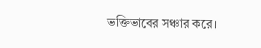ভক্তিভাবের সঞ্চার করে।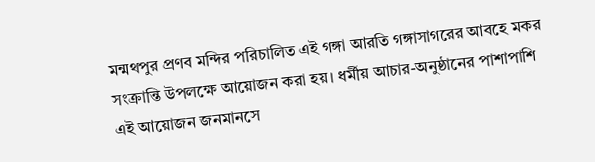মন্মথপুর প্রণব মন্দির পরিচালিত এই গঙ্গা আরতি গঙ্গাসাগরের আবহে মকর সংক্রান্তি উপলক্ষে আয়োজন করা হয়। ধর্মীয় আচার-অনুষ্ঠানের পাশাপাশি এই আয়োজন জনমানসে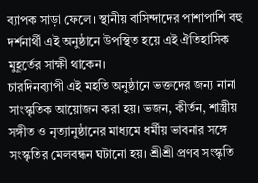ব্যাপক সাড়া ফেলে। স্থানীয় বাসিন্দাদের পাশাপাশি বহু দর্শনার্থী এই অনুষ্ঠানে উপস্থিত হয়ে এই ঐতিহাসিক মুহূর্তের সাক্ষী থাকেন।
চারদিনব্যাপী এই মহতি অনুষ্ঠানে ভক্তদের জন্য নানা সাংস্কৃতিক আয়োজন করা হয়। ভজন, কীর্তন, শাস্ত্রীয় সঙ্গীত ও নৃত্যানুষ্ঠানের মাধ্যমে ধর্মীয় ভাবনার সঙ্গে সংস্কৃতির মেলবন্ধন ঘটানো হয়। শ্রীশ্রী প্রণব সংস্কৃতি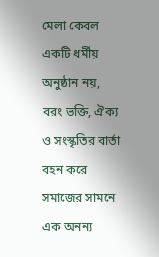মেলা কেবল একটি ধর্মীয় অনুষ্ঠান নয়, বরং ভক্তি, ঐক্য ও সংস্কৃতির বার্তা বহন করে সমাজের সামনে এক অনন্য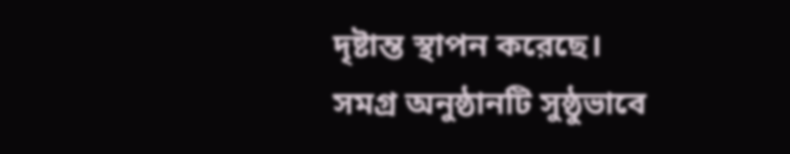দৃষ্টান্ত স্থাপন করেছে।
সমগ্র অনুষ্ঠানটি সুষ্ঠুভাবে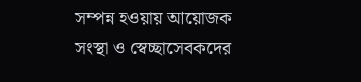সম্পন্ন হওয়ায় আয়োজক সংস্থা ও স্বেচ্ছাসেবকদের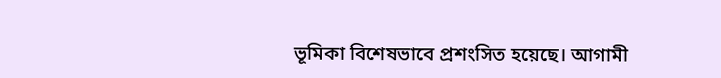ভূমিকা বিশেষভাবে প্রশংসিত হয়েছে। আগামী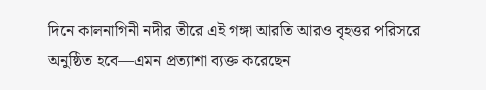দিনে কালনাগিনী নদীর তীরে এই গঙ্গা আরতি আরও বৃহত্তর পরিসরে অনুষ্ঠিত হবে—এমন প্রত্যাশা ব্যক্ত করেছেন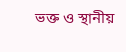ভক্ত ও স্থানীয়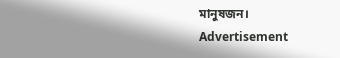মানুষজন।
Advertisement